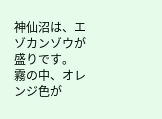神仙沼は、エゾカンゾウが盛りです。
霧の中、オレンジ色が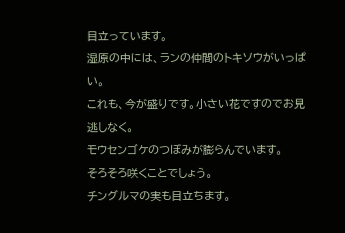目立っています。
湿原の中には、ランの仲間のトキソウがいっぱい。
これも、今が盛りです。小さい花ですのでお見逃しなく。
モウセンゴケのつぼみが膨らんでいます。
そろそろ咲くことでしょう。
チングルマの実も目立ちます。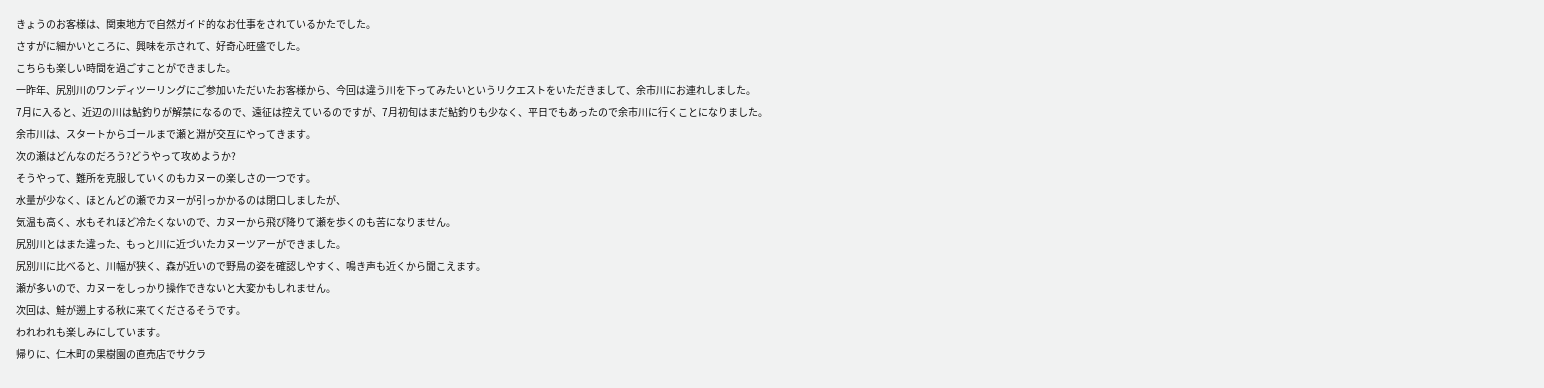きょうのお客様は、関東地方で自然ガイド的なお仕事をされているかたでした。
さすがに細かいところに、興味を示されて、好奇心旺盛でした。
こちらも楽しい時間を過ごすことができました。
一昨年、尻別川のワンディツーリングにご参加いただいたお客様から、今回は違う川を下ってみたいというリクエストをいただきまして、余市川にお連れしました。
7月に入ると、近辺の川は鮎釣りが解禁になるので、遠征は控えているのですが、7月初旬はまだ鮎釣りも少なく、平日でもあったので余市川に行くことになりました。
余市川は、スタートからゴールまで瀬と淵が交互にやってきます。
次の瀬はどんなのだろう?どうやって攻めようか?
そうやって、難所を克服していくのもカヌーの楽しさの一つです。
水量が少なく、ほとんどの瀬でカヌーが引っかかるのは閉口しましたが、
気温も高く、水もそれほど冷たくないので、カヌーから飛び降りて瀬を歩くのも苦になりません。
尻別川とはまた違った、もっと川に近づいたカヌーツアーができました。
尻別川に比べると、川幅が狭く、森が近いので野鳥の姿を確認しやすく、鳴き声も近くから聞こえます。
瀬が多いので、カヌーをしっかり操作できないと大変かもしれません。
次回は、鮭が遡上する秋に来てくださるそうです。
われわれも楽しみにしています。
帰りに、仁木町の果樹園の直売店でサクラ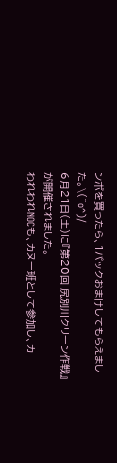ンボを買ったら、1パックおまけしてもらえました。\(^o^)/
6月21日(土)に『第20回 尻別川クリーン作戦』が開催されました。
われわれNOCも、カヌー班として参加し、カ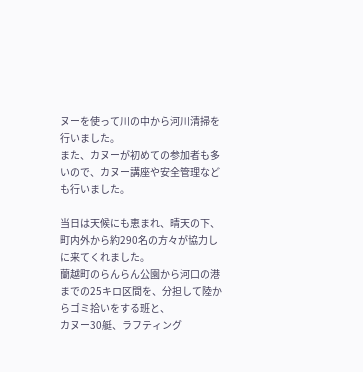ヌーを使って川の中から河川清掃を行いました。
また、カヌーが初めての参加者も多いので、カヌー講座や安全管理なども行いました。

当日は天候にも恵まれ、晴天の下、町内外から約290名の方々が協力しに来てくれました。
蘭越町のらんらん公園から河口の港までの25キロ区間を、分担して陸からゴミ拾いをする班と、
カヌー30艇、ラフティング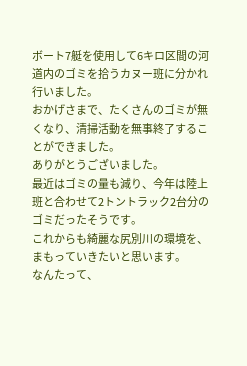ボート7艇を使用して6キロ区間の河道内のゴミを拾うカヌー班に分かれ行いました。
おかげさまで、たくさんのゴミが無くなり、清掃活動を無事終了することができました。
ありがとうございました。
最近はゴミの量も減り、今年は陸上班と合わせて2トントラック2台分のゴミだったそうです。
これからも綺麗な尻別川の環境を、まもっていきたいと思います。
なんたって、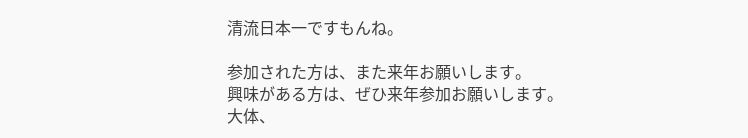清流日本一ですもんね。

参加された方は、また来年お願いします。
興味がある方は、ぜひ来年参加お願いします。
大体、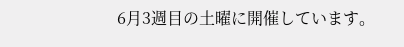6月3週目の土曜に開催しています。